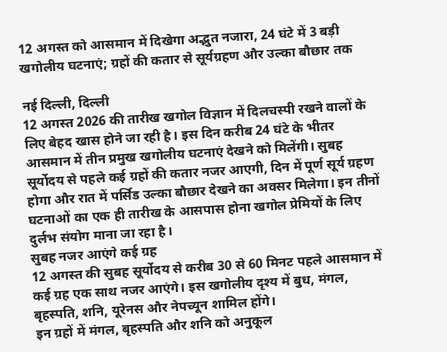12 अगस्त को आसमान में दिखेगा अद्भुत नजारा, 24 घंटे में 3 बड़ी खगोलीय घटनाएं; ग्रहों की कतार से सूर्यग्रहण और उल्का बौछार तक

नई दिल्ली, दिल्ली
12 अगस्त 2026 की तारीख खगोल विज्ञान में दिलचस्पी रखने वालों के लिए बेहद खास होने जा रही है। इस दिन करीब 24 घंटे के भीतर आसमान में तीन प्रमुख खगोलीय घटनाएं देखने को मिलेंगी। सुबह सूर्योदय से पहले कई ग्रहों की कतार नजर आएगी, दिन में पूर्ण सूर्य ग्रहण होगा और रात में पर्सिड उल्का बौछार देखने का अवसर मिलेगा। इन तीनों घटनाओं का एक ही तारीख के आसपास होना खगोल प्रेमियों के लिए दुर्लभ संयोग माना जा रहा है।
सुबह नजर आएंगे कई ग्रह
12 अगस्त की सुबह सूर्योदय से करीब 30 से 60 मिनट पहले आसमान में कई ग्रह एक साथ नजर आएंगे। इस खगोलीय दृश्य में बुध, मंगल, बृहस्पति, शनि, यूरेनस और नेपच्यून शामिल होंगे।
इन ग्रहों में मंगल, बृहस्पति और शनि को अनुकूल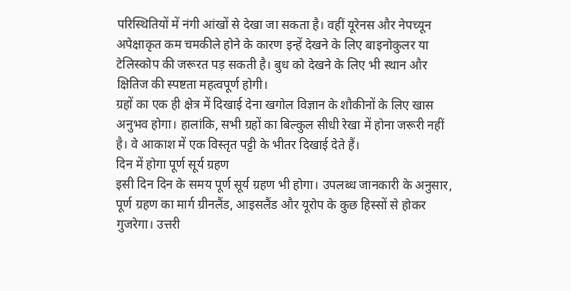परिस्थितियों में नंगी आंखों से देखा जा सकता है। वहीं यूरेनस और नेपच्यून अपेक्षाकृत कम चमकीले होने के कारण इन्हें देखने के लिए बाइनोकुलर या टेलिस्कोप की जरूरत पड़ सकती है। बुध को देखने के लिए भी स्थान और क्षितिज की स्पष्टता महत्वपूर्ण होगी।
ग्रहों का एक ही क्षेत्र में दिखाई देना खगोल विज्ञान के शौकीनों के लिए खास अनुभव होगा। हालांकि, सभी ग्रहों का बिल्कुल सीधी रेखा में होना जरूरी नहीं है। वे आकाश में एक विस्तृत पट्टी के भीतर दिखाई देते हैं।
दिन में होगा पूर्ण सूर्य ग्रहण
इसी दिन दिन के समय पूर्ण सूर्य ग्रहण भी होगा। उपलब्ध जानकारी के अनुसार, पूर्ण ग्रहण का मार्ग ग्रीनलैंड, आइसलैंड और यूरोप के कुछ हिस्सों से होकर गुजरेगा। उत्तरी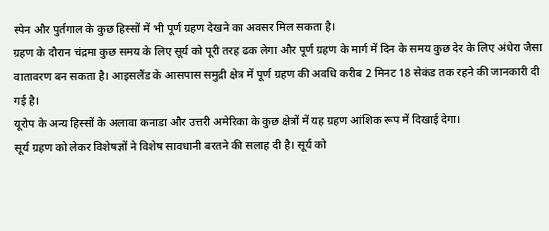स्पेन और पुर्तगाल के कुछ हिस्सों में भी पूर्ण ग्रहण देखने का अवसर मिल सकता है।
ग्रहण के दौरान चंद्रमा कुछ समय के लिए सूर्य को पूरी तरह ढक लेगा और पूर्ण ग्रहण के मार्ग में दिन के समय कुछ देर के लिए अंधेरा जैसा वातावरण बन सकता है। आइसलैंड के आसपास समुद्री क्षेत्र में पूर्ण ग्रहण की अवधि करीब 2 मिनट 18 सेकंड तक रहने की जानकारी दी गई है।
यूरोप के अन्य हिस्सों के अलावा कनाडा और उत्तरी अमेरिका के कुछ क्षेत्रों में यह ग्रहण आंशिक रूप में दिखाई देगा।
सूर्य ग्रहण को लेकर विशेषज्ञों ने विशेष सावधानी बरतने की सलाह दी है। सूर्य को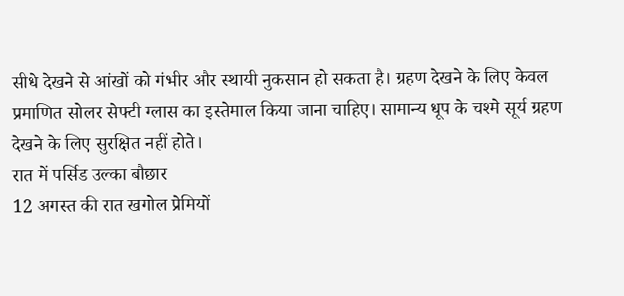सीधे देखने से आंखों को गंभीर और स्थायी नुकसान हो सकता है। ग्रहण देखने के लिए केवल प्रमाणित सोलर सेफ्टी ग्लास का इस्तेमाल किया जाना चाहिए। सामान्य धूप के चश्मे सूर्य ग्रहण देखने के लिए सुरक्षित नहीं होते।
रात में पर्सिड उल्का बौछार
12 अगस्त की रात खगोल प्रेमियों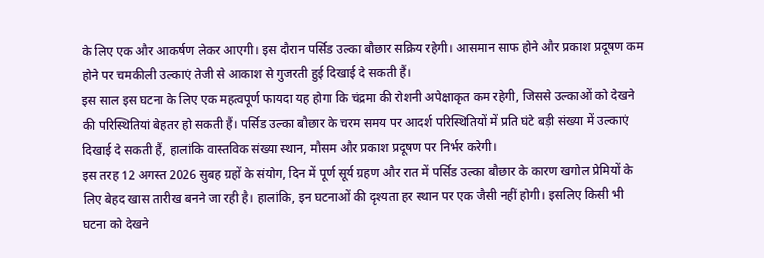के लिए एक और आकर्षण लेकर आएगी। इस दौरान पर्सिड उल्का बौछार सक्रिय रहेगी। आसमान साफ होने और प्रकाश प्रदूषण कम होने पर चमकीली उल्काएं तेजी से आकाश से गुजरती हुई दिखाई दे सकती हैं।
इस साल इस घटना के लिए एक महत्वपूर्ण फायदा यह होगा कि चंद्रमा की रोशनी अपेक्षाकृत कम रहेगी, जिससे उल्काओं को देखने की परिस्थितियां बेहतर हो सकती हैं। पर्सिड उल्का बौछार के चरम समय पर आदर्श परिस्थितियों में प्रति घंटे बड़ी संख्या में उल्काएं दिखाई दे सकती हैं, हालांकि वास्तविक संख्या स्थान, मौसम और प्रकाश प्रदूषण पर निर्भर करेगी।
इस तरह 12 अगस्त 2026 सुबह ग्रहों के संयोग, दिन में पूर्ण सूर्य ग्रहण और रात में पर्सिड उल्का बौछार के कारण खगोल प्रेमियों के लिए बेहद खास तारीख बनने जा रही है। हालांकि, इन घटनाओं की दृश्यता हर स्थान पर एक जैसी नहीं होगी। इसलिए किसी भी घटना को देखने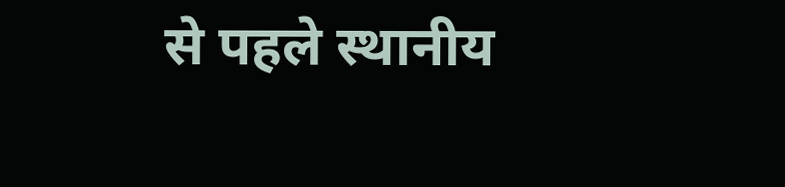से पहले स्थानीय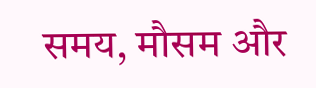समय, मौसम और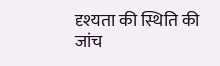दृश्यता की स्थिति की जांच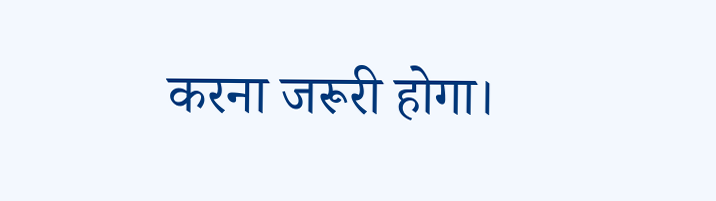करना जरूरी होगा।